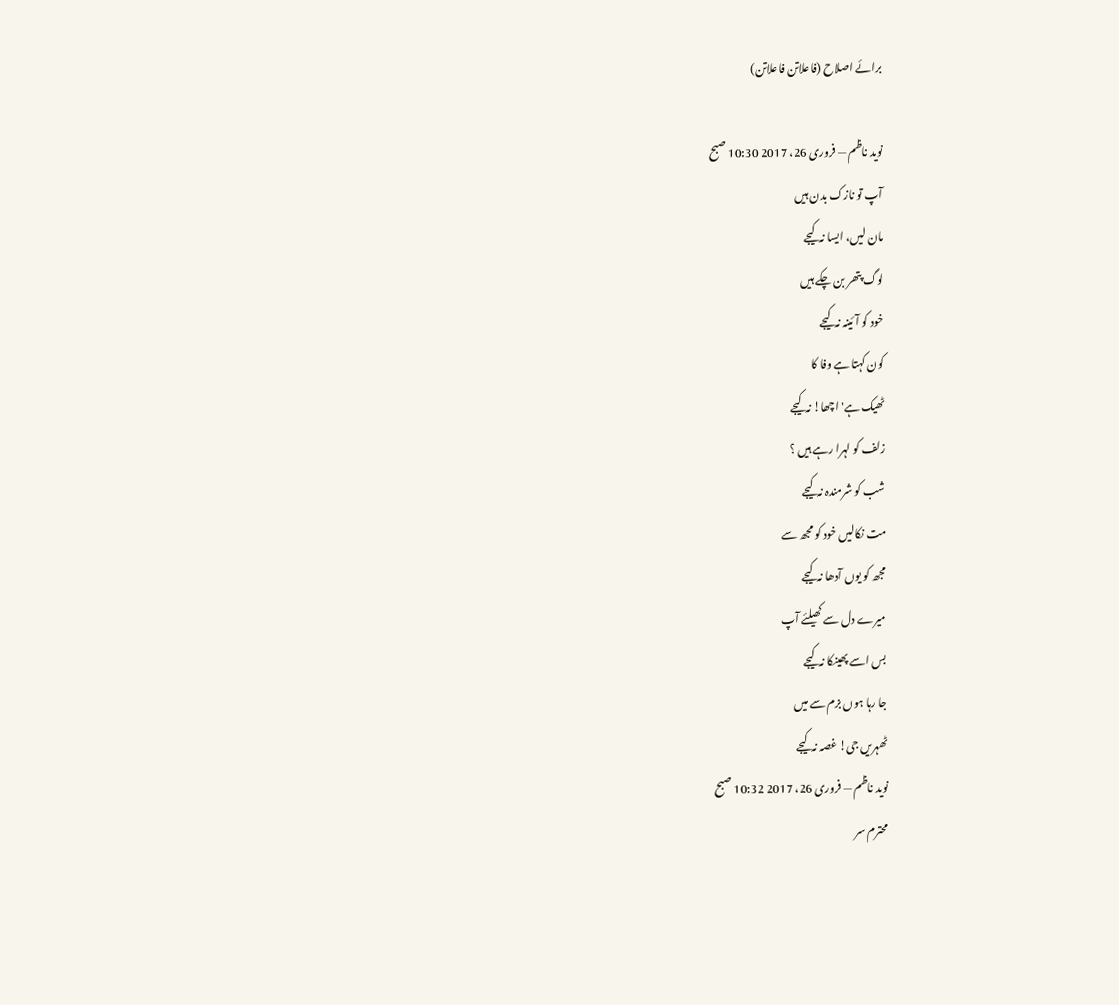برائے اصلاح (فاعلاتن فاعلاتن)

نوید ناظم — فروری 26، 2017 10:30 صبح
آپ تو نازک بدن ہیں
مان لیں، ایسا نہ کیجے
لوگ پتھر بن چکے ہیں
خود کو آئینہ نہ کیجے
کون کہتا ہے وفا کا
ٹھیک ہے' اچھا! نہ کیجے
زلف کو لہرا رہے ہیں ؟
شب کو شرمندہ نہ کیجے
مت نکالیں خود کو مجھ سے
مجھ کو یوں آدھا نہ کیجے
میرے دل سے کھیلئے آپ
بس اسے پھینکا نہ کیجے
جا رہا ہوں بزم سے میں
ٹھہریں جی! غصہ نہ کیجے
نوید ناظم — فروری 26، 2017 10:32 صبح
محترم سر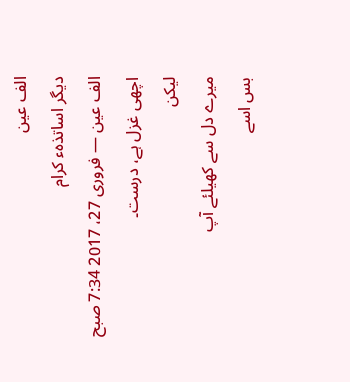الف عین
دیگر اساتذہء کرام
الف عین — فروری 27، 2017 7:34 صبح
اچھی غزل ہے، درست۔
لیکن
میرے دل سے کھیلئے آپ
بس اسے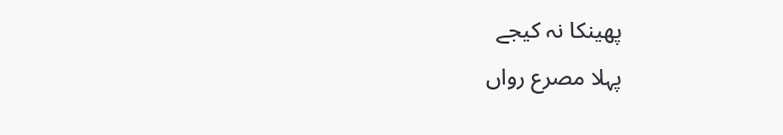پھینکا نہ کیجے
پہلا مصرع رواں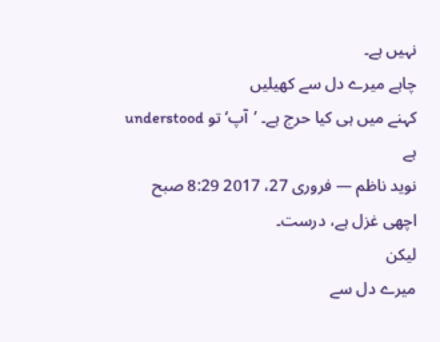نہیں ہے۔
چاہے میرے دل سے کھیلیں
کہنے میں ہی کیا حرج ہے۔ ’آپ‘ تو understood ہے
نوید ناظم — فروری 27، 2017 8:29 صبح
اچھی غزل ہے، درست۔
لیکن
میرے دل سے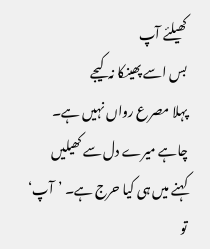کھیلئے آپ
بس اسے پھینکا نہ کیجے
پہلا مصرع رواں نہیں ہے۔
چاہے میرے دل سے کھیلیں
کہنے میں ہی کیا حرج ہے۔ ’آپ‘ تو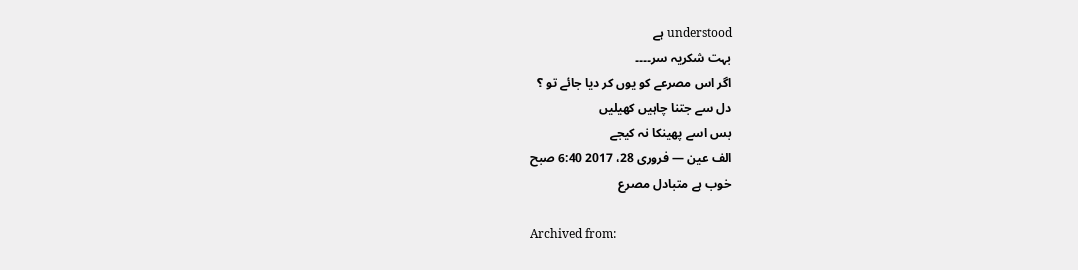understood ہے
بہت شکریہ سر۔۔۔۔
اگر اس مصرعے کو یوں کر دیا جائے تو ؟
دل سے جتنا چاہیں کھیلیں
بس اسے پھینکا نہ کیجے
الف عین — فروری 28، 2017 6:40 صبح
خوب ہے متبادل مصرع

Archived from: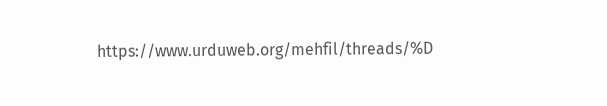https://www.urduweb.org/mehfil/threads/%D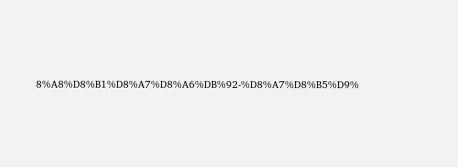8%A8%D8%B1%D8%A7%D8%A6%DB%92-%D8%A7%D8%B5%D9%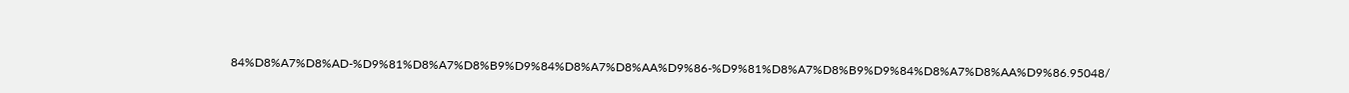84%D8%A7%D8%AD-%D9%81%D8%A7%D8%B9%D9%84%D8%A7%D8%AA%D9%86-%D9%81%D8%A7%D8%B9%D9%84%D8%A7%D8%AA%D9%86.95048/